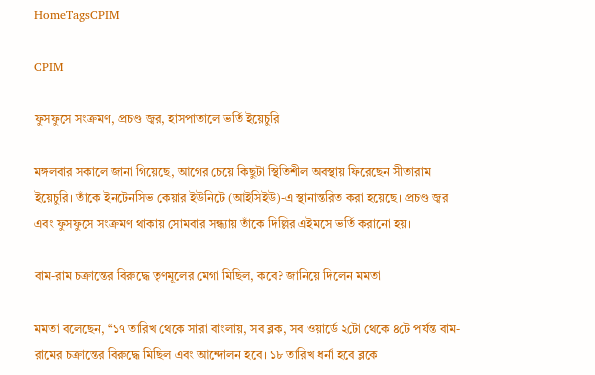HomeTagsCPIM

CPIM

ফুসফুসে সংক্রমণ, প্রচণ্ড জ্বর, হাসপাতালে ভর্তি ইয়েচুরি

মঙ্গলবার সকালে জানা গিয়েছে, আগের চেয়ে কিছুটা স্থিতিশীল অবস্থায় ফিরেছেন সীতারাম ইয়েচুরি। তাঁকে ইনটেনসিভ কেয়ার ইউনিটে (আইসিইউ)-এ স্থানান্তরিত করা হয়েছে। প্রচণ্ড জ্বর এবং ফুসফুসে সংক্রমণ থাকায় সোমবার সন্ধ্যায় তাঁকে দিল্লির এইমসে ভর্তি করানো হয়।

বাম-রাম চক্রান্তের বিরুদ্ধে তৃণমূলের মেগা মিছিল, কবে? জানিয়ে দিলেন মমতা

মমতা বলেছেন, ‘‘১৭ তারিখ থেকে সারা বাংলায়, সব ব্লক, সব ওয়ার্ডে ২টো থেকে ৪টে পর্যন্ত বাম-রামের চক্রান্তের বিরুদ্ধে মিছিল এবং আন্দোলন হবে। ১৮ তারিখ ধর্না হবে ব্লকে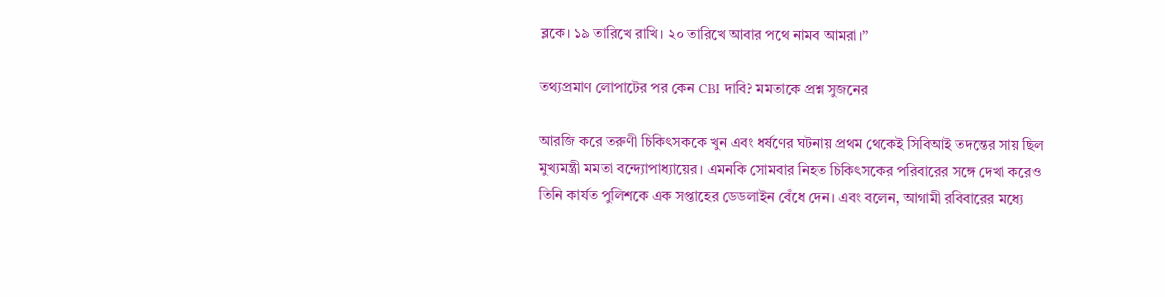ব্লকে। ১৯ তারিখে রাখি। ২০ তারিখে আবার পথে নামব আমরা।’’

তথ্যপ্রমাণ লোপাটের পর কেন CBI দাবি? মমতাকে প্রশ্ন সুজনের

আরজি করে তরুণী চিকিৎসককে খুন এবং ধর্ষণের ঘটনায় প্রথম থেকেই সিবিআই তদন্তের সায় ছিল মুখ্যমন্ত্রী মমতা বন্দ্যোপাধ্যায়ের। এমনকি সোমবার নিহত চিকিৎসকের পরিবারের সঙ্গে দেখা করেও তিনি কার্যত পুলিশকে এক সপ্তাহের ডেডলাইন বেঁধে দেন। এবং বলেন, আগামী রবিবারের মধ্যে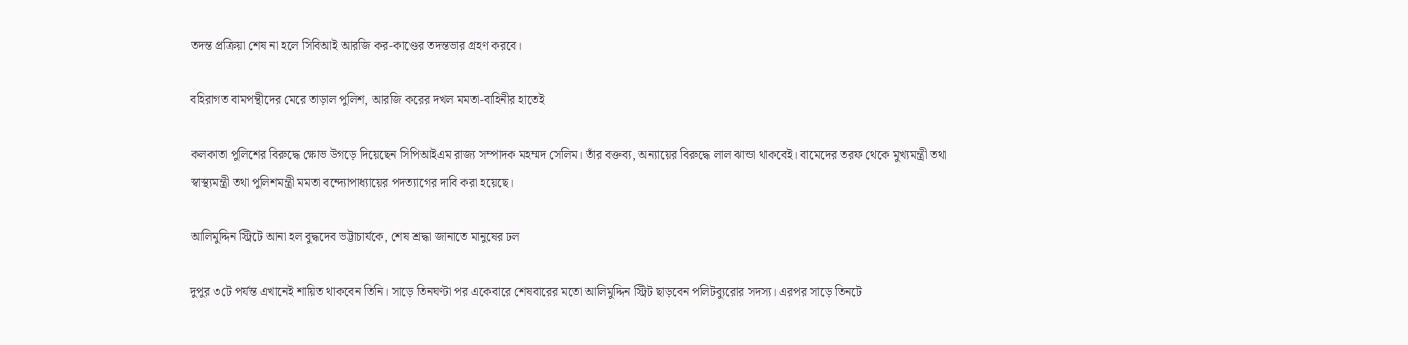তদন্ত প্রক্রিয়া শেষ না হলে সিবিআই আরজি কর-কাণ্ডের তদন্তভার গ্রহণ করবে।

বহিরাগত বামপন্থীদের মেরে তাড়াল পুলিশ, আরজি করের দখল মমতা-বাহিনীর হাতেই

কলকাতা পুলিশের বিরুদ্ধে ক্ষোভ উগড়ে দিয়েছেন সিপিআইএম রাজ্য সম্পাদক মহম্মদ সেলিম। তাঁর বক্তব্য, অন্যায়ের বিরুদ্ধে লাল ঝান্ডা থাকবেই। বামেদের তরফ থেকে মুখ্যমন্ত্রী তথা স্বাস্থ্যমন্ত্রী তথা পুলিশমন্ত্রী মমতা বন্দ্যোপাধ্যায়ের পদত্যাগের দাবি করা হয়েছে।

আলিমুদ্দিন স্ট্রিটে আনা হল বুদ্ধদেব ভট্টাচার্যকে, শেষ শ্রদ্ধা জানাতে মানুষের ঢল

দুপুর ৩টে পর্যন্ত এখানেই শায়িত থাকবেন তিনি। সাড়ে তিনঘণ্টা পর একেবারে শেষবারের মতো আলিমুদ্দিন স্ট্রিট ছাড়বেন পলিটব্যুরোর সদস্য। এরপর সাড়ে তিনটে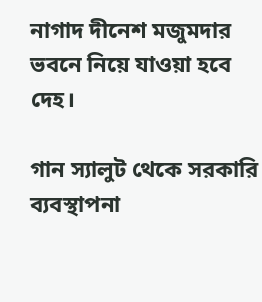নাগাদ দীনেশ মজুমদার ভবনে নিয়ে যাওয়া হবে দেহ।

গান স্যালুট থেকে সরকারি ব্যবস্থাপনা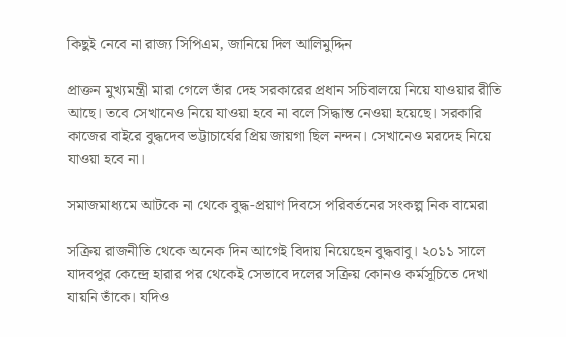কিছুই নেবে না রাজ্য সিপিএম, জানিয়ে দিল আলিমুদ্দিন

প্রাক্তন মুখ্যমন্ত্রী মারা গেলে তাঁর দেহ সরকারের প্রধান সচিবালয়ে নিয়ে যাওয়ার রীতি আছে। তবে সেখানেও নিয়ে যাওয়া হবে না বলে সিদ্ধান্ত নেওয়া হয়েছে। সরকারি কাজের বাইরে বুদ্ধদেব ভট্টাচার্যের প্রিয় জায়গা ছিল নন্দন। সেখানেও মরদেহ নিয়ে যাওয়া হবে না।

সমাজমাধ্যমে আটকে না থেকে বুদ্ধ-প্রয়াণ দিবসে পরিবর্তনের সংকল্প নিক বামেরা

সক্রিয় রাজনীতি থেকে অনেক দিন আগেই বিদায় নিয়েছেন বুদ্ধবাবু। ২০১১ সালে যাদবপুর কেন্দ্রে হারার পর থেকেই সেভাবে দলের সক্রিয় কোনও কর্মসূচিতে দেখা যায়নি তাঁকে। যদিও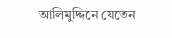আলিমুদ্দিনে যেতেন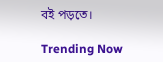বই পড়তে।

Trending Now